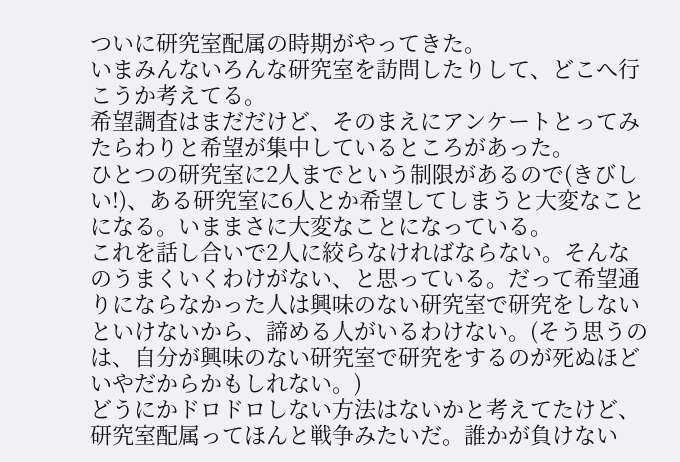ついに研究室配属の時期がやってきた。
いまみんないろんな研究室を訪問したりして、どこへ行こうか考えてる。
希望調査はまだだけど、そのまえにアンケートとってみたらわりと希望が集中しているところがあった。
ひとつの研究室に2人までという制限があるので(きびしい!)、ある研究室に6人とか希望してしまうと大変なことになる。いままさに大変なことになっている。
これを話し合いで2人に絞らなければならない。そんなのうまくいくわけがない、と思っている。だって希望通りにならなかった人は興味のない研究室で研究をしないといけないから、諦める人がいるわけない。(そう思うのは、自分が興味のない研究室で研究をするのが死ぬほどいやだからかもしれない。)
どうにかドロドロしない方法はないかと考えてたけど、研究室配属ってほんと戦争みたいだ。誰かが負けない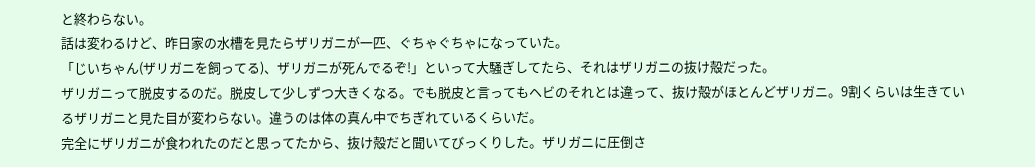と終わらない。
話は変わるけど、昨日家の水槽を見たらザリガニが一匹、ぐちゃぐちゃになっていた。
「じいちゃん(ザリガニを飼ってる)、ザリガニが死んでるぞ!」といって大騒ぎしてたら、それはザリガニの抜け殻だった。
ザリガニって脱皮するのだ。脱皮して少しずつ大きくなる。でも脱皮と言ってもヘビのそれとは違って、抜け殻がほとんどザリガニ。9割くらいは生きているザリガニと見た目が変わらない。違うのは体の真ん中でちぎれているくらいだ。
完全にザリガニが食われたのだと思ってたから、抜け殻だと聞いてびっくりした。ザリガニに圧倒さ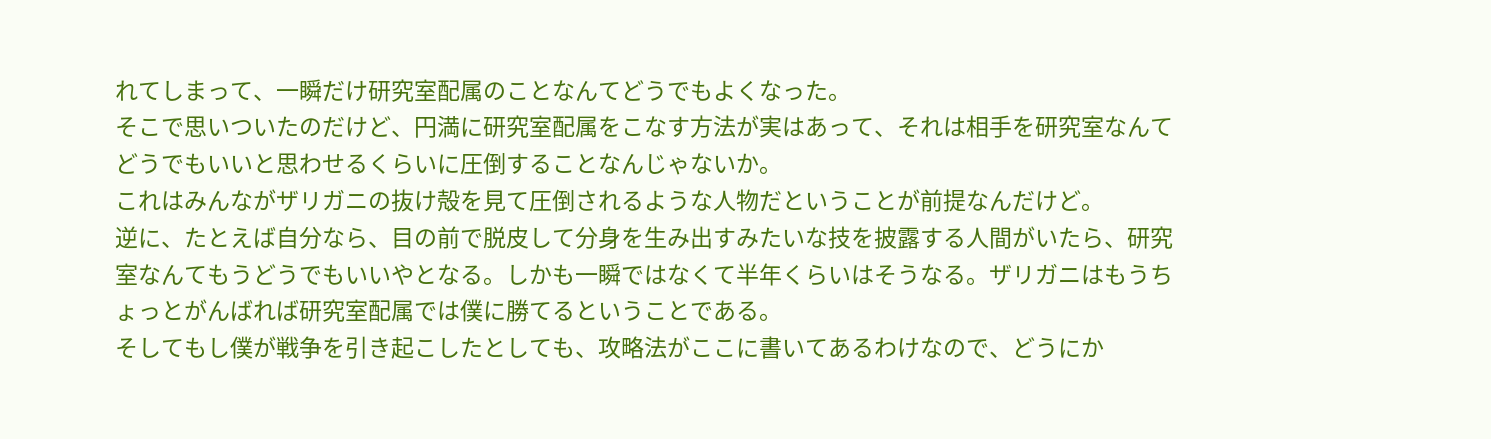れてしまって、一瞬だけ研究室配属のことなんてどうでもよくなった。
そこで思いついたのだけど、円満に研究室配属をこなす方法が実はあって、それは相手を研究室なんてどうでもいいと思わせるくらいに圧倒することなんじゃないか。
これはみんながザリガニの抜け殻を見て圧倒されるような人物だということが前提なんだけど。
逆に、たとえば自分なら、目の前で脱皮して分身を生み出すみたいな技を披露する人間がいたら、研究室なんてもうどうでもいいやとなる。しかも一瞬ではなくて半年くらいはそうなる。ザリガニはもうちょっとがんばれば研究室配属では僕に勝てるということである。
そしてもし僕が戦争を引き起こしたとしても、攻略法がここに書いてあるわけなので、どうにか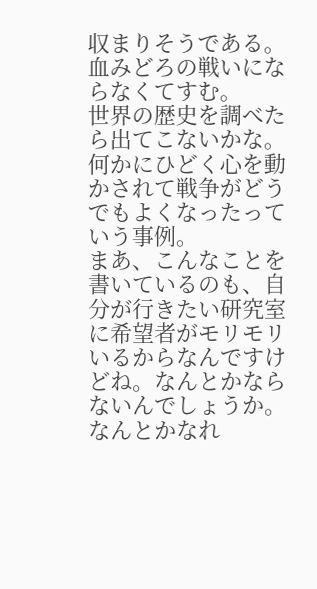収まりそうである。血みどろの戦いにならなくてすむ。
世界の歴史を調べたら出てこないかな。何かにひどく心を動かされて戦争がどうでもよくなったっていう事例。
まあ、こんなことを書いているのも、自分が行きたい研究室に希望者がモリモリいるからなんですけどね。なんとかならないんでしょうか。なんとかなれ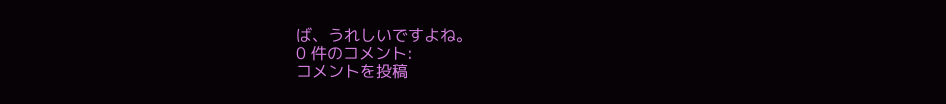ば、うれしいですよね。
0 件のコメント:
コメントを投稿